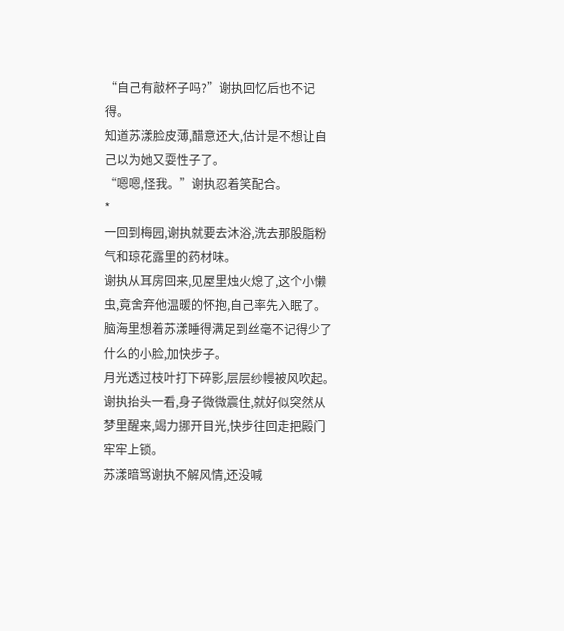“自己有敲杯子吗?”谢执回忆后也不记得。
知道苏漾脸皮薄,醋意还大,估计是不想让自己以为她又耍性子了。
“嗯嗯,怪我。”谢执忍着笑配合。
*
一回到梅园,谢执就要去沐浴,洗去那股脂粉气和琼花露里的药材味。
谢执从耳房回来,见屋里烛火熄了,这个小懒虫,竟舍弃他温暖的怀抱,自己率先入眠了。
脑海里想着苏漾睡得满足到丝毫不记得少了什么的小脸,加快步子。
月光透过枝叶打下碎影,层层纱幔被风吹起。
谢执抬头一看,身子微微震住,就好似突然从梦里醒来,竭力挪开目光,快步往回走把殿门牢牢上锁。
苏漾暗骂谢执不解风情,还没喊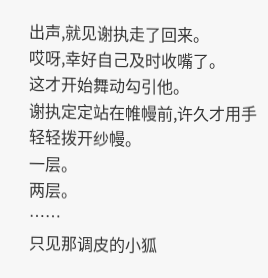出声,就见谢执走了回来。
哎呀,幸好自己及时收嘴了。
这才开始舞动勾引他。
谢执定定站在帷幔前,许久才用手轻轻拨开纱幔。
一层。
两层。
……
只见那调皮的小狐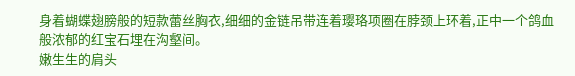身着蝴蝶翅膀般的短款蕾丝胸衣,细细的金链吊带连着璎珞项圈在脖颈上环着,正中一个鸽血般浓郁的红宝石埋在沟壑间。
嫩生生的肩头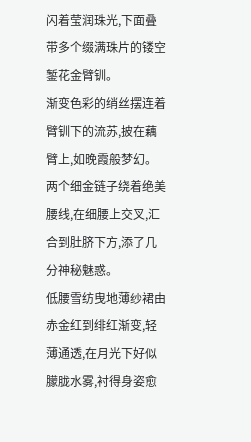闪着莹润珠光,下面叠带多个缀满珠片的镂空錾花金臂钏。
渐变色彩的绡丝摆连着臂钏下的流苏,披在藕臂上,如晚霞般梦幻。
两个细金链子绕着绝美腰线,在细腰上交叉,汇合到肚脐下方,添了几分神秘魅惑。
低腰雪纺曳地薄纱裙由赤金红到绯红渐变,轻薄通透,在月光下好似朦胧水雾,衬得身姿愈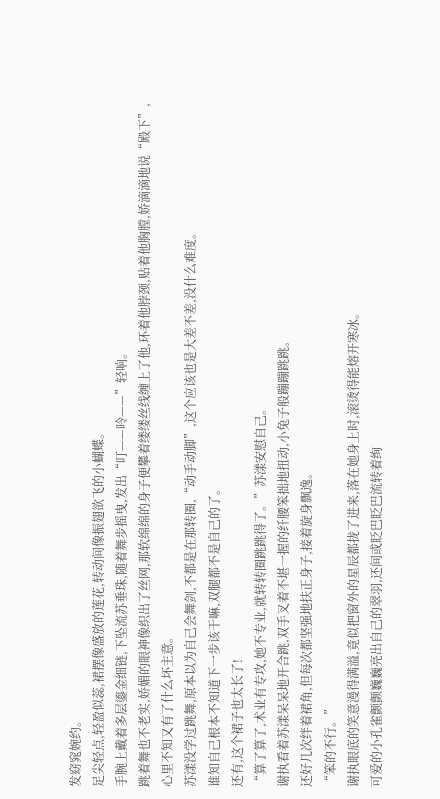发窈窕婉约。
足尖轻点,轻盈似蕊,裙摆像盛放的莲花,转动间像振翅欲飞的小蝴蝶。
手腕上戴着多层鎏金细链,下坠流苏垂珠,随着舞步摇曳,发出“叮——呤——”轻响。
跳着舞也不老实,娇媚的眼神像织出了丝网,那软绵绵的身子便攀着缕缕丝线缠上了他,环着他脖颈,贴着他胸膛,娇滴滴地说“殿下”,心里不知又有了什么坏主意。
苏漾没学过跳舞,原本以为自己会舞剑,不都是在那转圈,“动手动脚”,这个应该也是大差不差,没什么难度。
谁知自己根本不知道下一步该干嘛,双腿都不是自己的了。
还有,这个裙子也太长了!
“算了算了,术业有专攻,她不专业,就转转圈跳跳得了。”苏漾安慰自己。
谢执看着苏漾呆呆地开合跳,双手叉着不堪一握的纤腰笨拙地扭动,小兔子般蹦蹦跳跳。
还好几次绊着裙角,但每次都坚强地扶正身子,接着旋身飘逸。
“笨的不行。”
谢执眼底的笑意漫得满溢,竟似把窗外的星辰都拢了进来,落在她身上时,滚烫得能熔开寒冰。
可爱的小孔雀颤颤巍巍亮出自己的翠羽,还间或眨巴眨巴流转着绚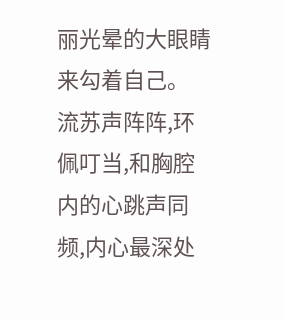丽光晕的大眼睛来勾着自己。
流苏声阵阵,环佩叮当,和胸腔内的心跳声同频,内心最深处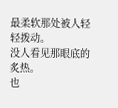最柔软那处被人轻轻拨动。
没人看见那眼底的炙热。
也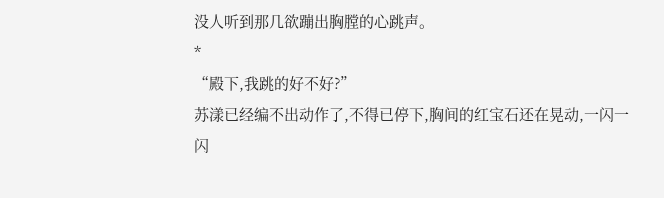没人听到那几欲蹦出胸膛的心跳声。
*
“殿下,我跳的好不好?”
苏漾已经编不出动作了,不得已停下,胸间的红宝石还在晃动,一闪一闪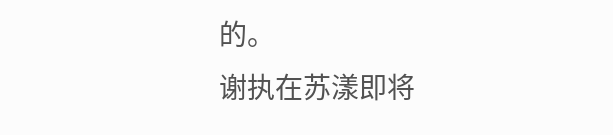的。
谢执在苏漾即将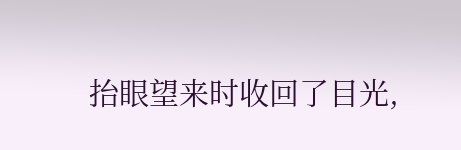抬眼望来时收回了目光,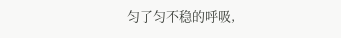匀了匀不稳的呼吸,